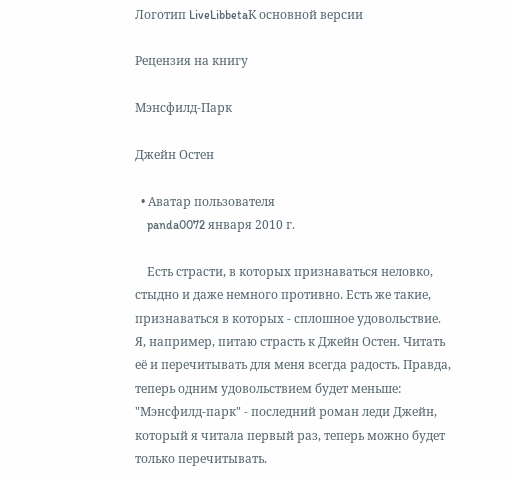Логотип LiveLibbetaК основной версии

Рецензия на книгу

Мэнсфилд-Парк

Джейн Остен

  • Аватар пользователя
    panda0072 января 2010 г.

    Есть страсти, в которых признаваться неловко, стыдно и даже немного противно. Есть же такие, признаваться в которых - сплошное удовольствие. Я, например, питаю страсть к Джейн Остен. Читать её и перечитывать для меня всегда радость. Правда, теперь одним удовольствием будет меньше: "Мэнсфилд-парк" - последний роман леди Джейн, который я читала первый раз, теперь можно будет только перечитывать.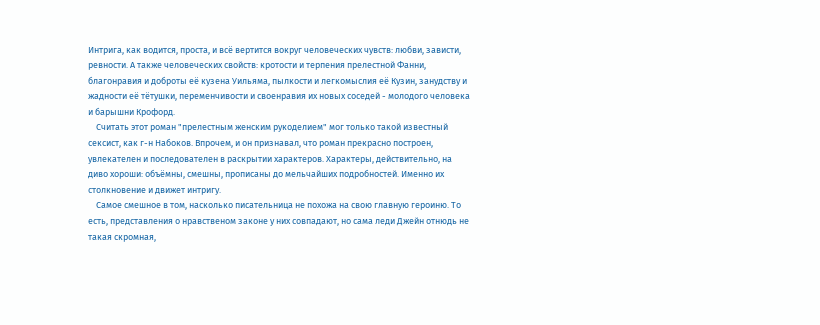Интрига, как водится, проста, и всё вертится вокруг человеческих чувств: любви, зависти, ревности. А также человеческих свойств: кротости и терпения прелестной Фанни, благонравия и доброты её кузена Уильяма, пылкости и легкомыслия её Кузин, занудству и жадности её тётушки, переменчивости и своенравия их новых соседей - молодого человека и барышни Крофорд.
    Считать этот роман "прелестным женским рукоделием" мог только такой известный сексист, как г-н Набоков. Впрочем, и он признавал, что роман прекрасно построен, увлекателен и последователен в раскрытии характеров. Характеры, действительно, на диво хороши: объёмны, смешны, прописаны до мельчайших подробностей. Именно их столкновение и движет интригу.
    Самое смешное в том, насколько писательница не похожа на свою главную героиню. То есть, представления о нравственом законе у них совпадают, но сама леди Джейн отнюдь не такая скромная,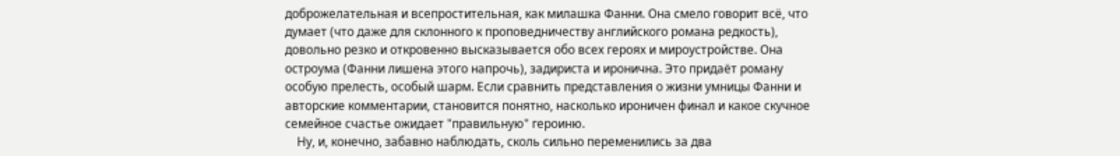доброжелательная и всепростительная, как милашка Фанни. Она смело говорит всё, что думает (что даже для склонного к проповедничеству английского романа редкость), довольно резко и откровенно высказывается обо всех героях и мироустройстве. Она остроума (Фанни лишена этого напрочь), задириста и иронична. Это придаёт роману особую прелесть, особый шарм. Если сравнить представления о жизни умницы Фанни и авторские комментарии, становится понятно, насколько ироничен финал и какое скучное семейное счастье ожидает "правильную" героиню.
    Ну, и, конечно, забавно наблюдать, сколь сильно переменились за два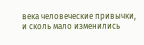века человеческие привычки, и сколь мало изменились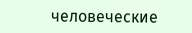человеческие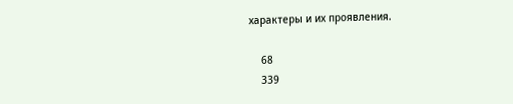характеры и их проявления.

    68
    339